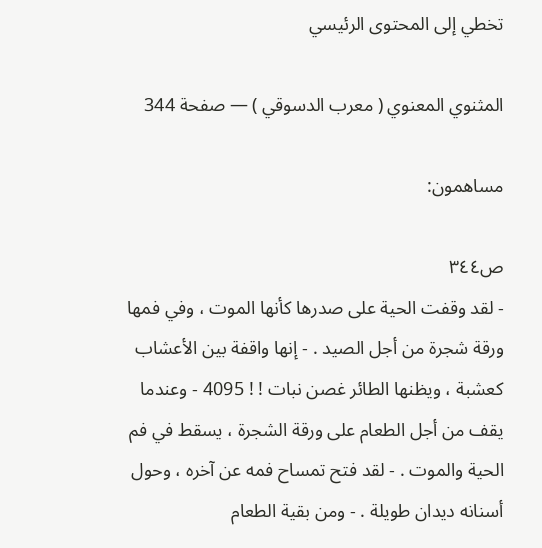تخطي إلى المحتوى الرئيسي

المثنوي المعنوي ( معرب الدسوقي ) — صفحة 344

مساهمون:

ص٣٤٤
- لقد وقفت الحية على صدرها كأنها الموت ، وفي فمها ورقة شجرة من أجل الصيد . - إنها واقفة بين الأعشاب كعشبة ، ويظنها الطائر غصن نبات ! ! 4095 - وعندما يقف من أجل الطعام على ورقة الشجرة ، يسقط في فم الحية والموت . - لقد فتح تمساح فمه عن آخره ، وحول أسنانه ديدان طويلة . - ومن بقية الطعام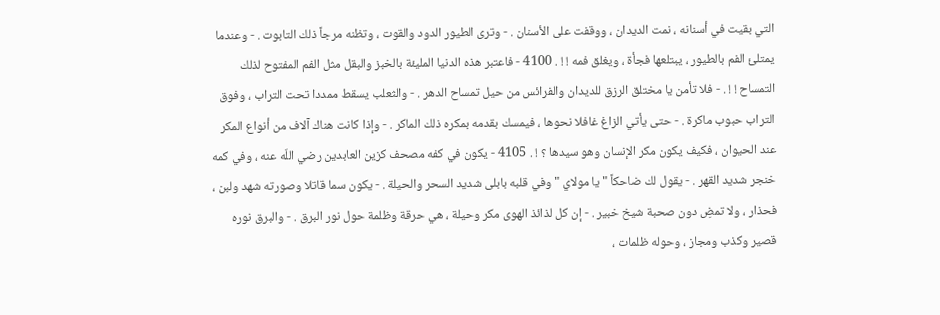التي بقيت في أسنانه ، نمت الديدان ، ووقفت على الأسنان . - وترى الطيور الدود والقوت ، وتظنه مرجاً ذلك التابوت . - وعندما يمتلئ الفم بالطيور ، يبتلعها فجأة ، ويغلق فمه ! ! . 4100 - فاعتبر هذه الدنيا المليئة بالخبز والبقل مثل الفم المفتوح لذلك التمساح ! ! . - فلا تأمن يا مختلق الرزق للديدان والفرائس من حيل تمساح الدهر . - والثعلب يسقط ممددا تحت التراب ، وفوق التراب حبوب ماكرة . - حتى يأتي الزاغ غافلا نحوها ، فيمسك بقدمه بمكره ذلك الماكر . - وإذا كانت هناك آلاف من أنواع المكر عند الحيوان ، فكيف يكون مكر الإنسان وهو سيدها ؟ ! . 4105 - يكون في كفه مصحف كزين العابدين رضي اللّه عنه ، وفي كمه خنجر شديد القهر . - يقول لك ضاحكاً " يا مولاي " وفي قلبه بابلى شديد السحر والحيلة . - يكون سما قاتلا وصورته شهد ولبن ، فحذار ، ولا تمضِ دون صحبة شيخ خبير . - إن كل لذائذ الهوى مكر وحيلة ، هي حرقة وظلمة حول نور البرق . - والبرق نوره قصير وكذب ومجاز ، وحوله ظلمات ،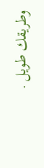وطريقك طويل .